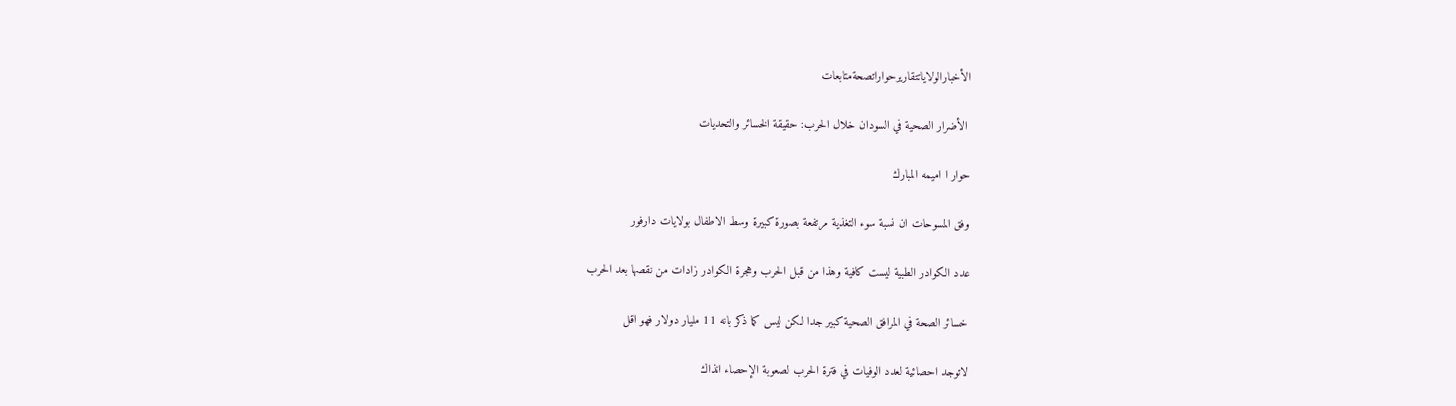الأخبارالولاياتتقاريرحواراتصحةمتابعات

 الأضرار الصحية في السودان خلال الحرب: حقيقة الخسائر والتحديات

حوار ا اميمه المبارك

وفق المسوحات ان نسبة سوء التغذية مرتفعة بصورة كبيرة وسط الاطفال بولايات دارفور

عدد الكوادر الطبية ليست كافية وهذا من قبل الحرب وهجرة الكوادر زادات من نقصها بعد الحرب

خسائر الصحة في المرافق الصحية كبير جدا لكن ليس كما ذكر بانه 11 مليار دولار فهو اقل

لاتوجد احصائية لعدد الوفيات في فترة الحرب لصعوبة الإحصاء انذاك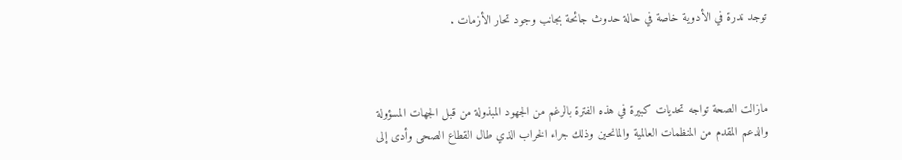توجد ندرة في الأدوية خاصة في حالة حدوث جائحة بجانب وجود تحار الأزمات .



مازالت الصحة تواجه تحديات كبيرة في هذه الفترة بالرغم من الجهود المبذولة من قبل الجهات المسؤولة والدعم المقدم من المنظمات العالمية والمانحين وذلك جراء الخراب الذي طال القطاع الصحى وأدى إلى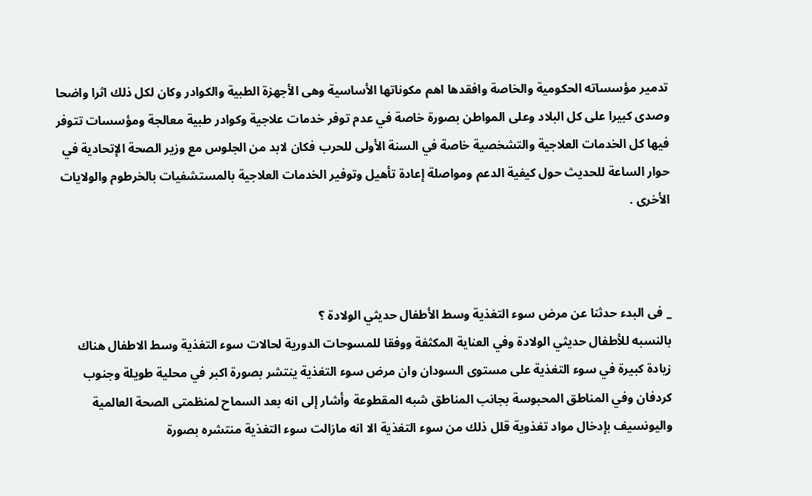تدمير مؤسساته الحكومية والخاصة وافقدها اهم مكوناتها الأساسية وهى الأجهزة الطبية والكوادر وكان لكل ذلك اثرا واضحا وصدى كبيرا على كل البلاد وعلى المواطن بصورة خاصة في عدم توفر خدمات علاجية وكوادر طبية معالجة ومؤسسات تتوفر فيها كل الخدمات العلاجية والتشخصية خاصة في السنة الأولى للحرب فكان لابد من الجلوس مع وزير الصحة الإتحادية في حوار الساعة للحديث حول كيفية الدعم ومواصلة إعادة تأهيل وتوفير الخدمات العلاجية بالمستشفيات بالخرطوم والولايات الأخرى .



_ فى البدء حدثنا عن مرض سوء التغذية وسط الأطفال حديثي الولادة ؟
بالنسبه للأطفال حديثي الولادة وفي العناية المكثفة ووفقا للمسوحات الدورية لحالات سوء التغذية وسط الاطفال هناك زيادة كبيرة في سوء التغذية على مستوى السودان وان مرض سوء التغذية ينتشر بصورة اكبر في محلية طويلة وجنوب كردفان وفي المناطق المحبوسة بجانب المناطق شبه المقطوعة وأشار إلى انه بعد السماح لمنظمتى الصحة العالمية واليونسيف بإدخال مواد تغذوية قلل ذلك من سوء التغذية الا انه مازالت سوء التغذية منتشره بصورة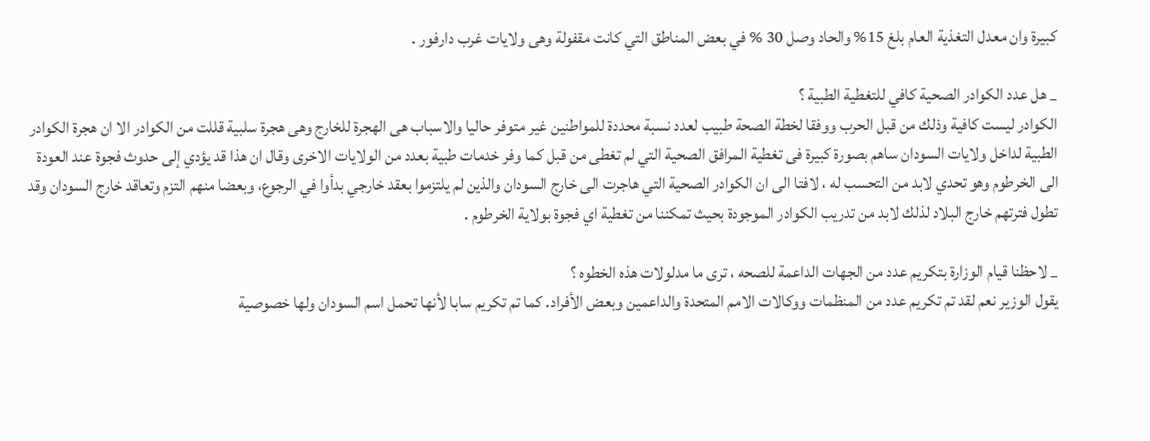كبيرة وان معدل التغذية العام بلغ 15% والحاد وصل 30 % في بعض المناطق التي كانت مقفولة وهى ولايات غرب دارفور .

_ هل عدد الكوادر الصحية كافي للتغطية الطبية ؟
الكوادر ليست كافية وذلك من قبل الحرب ووفقا لخطة الصحة طبيب لعدد نسبة محددة للمواطنين غير متوفر حاليا والاسباب هى الهجرة للخارج وهى هجرة سلبية قللت من الكوادر الا ان هجرة الكوادر الطبية لداخل ولايات السودان ساهم بصورة كبيرة فى تغطية المرافق الصحية التي لم تغطى من قبل كما وفر خدمات طبية بعدد من الولايات الاخرى وقال ان هذا قد يؤدي إلى حدوث فجوة عند العودة الى الخرطوم وهو تحدي لابد من التحسب له ، لافتا الى ان الكوادر الصحية التي هاجرت الى خارج السودان والذين لم يلتزموا بعقد خارجي بدأوا في الرجوع، وبعضا منهم التزم وتعاقد خارج السودان وقد تطول فترتهم خارج البلاد لذلك لابد من تدريب الكوادر الموجودة بحيث تمكننا من تغطية اي فجوة بولاية الخرطوم .

_ لاحظنا قيام الوزارة بتكريم عدد من الجهات الداعمة للصحه ، ترى ما مدلولات هذه الخطوه ؟
يقول الوزير نعم لقد تم تكريم عدد من المنظمات ووكالات الامم المتحدة والداعمين وبعض الأفراد. كما تم تكريم سابا لأنها تحمل اسم السودان ولها خصوصية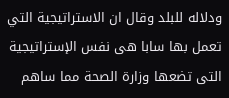ودلاله للبلد وقال ان الاستراتيجية التي تعمل بها سابا هى نفس الإستراتيجية التى تضعها وزارة الصحة مما ساهم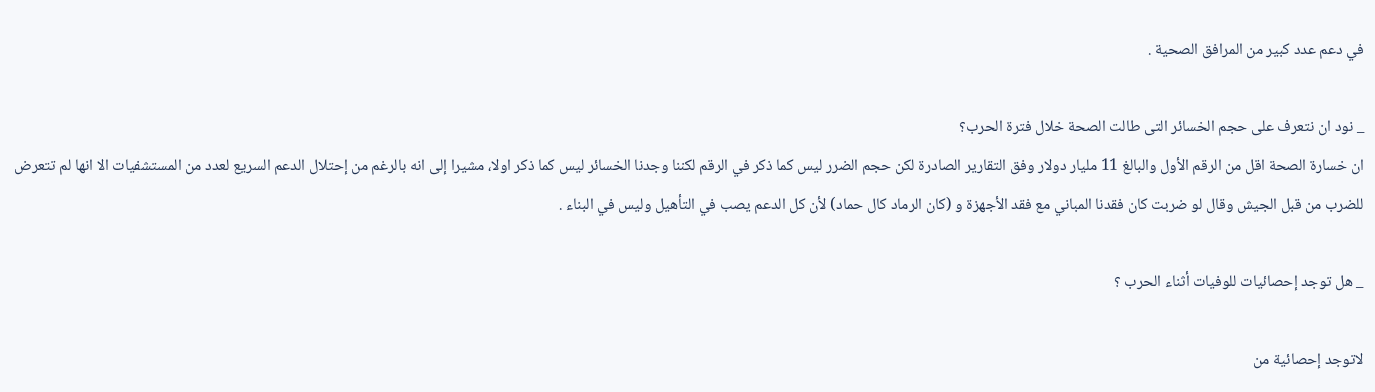في دعم عدد كبير من المرافق الصحية .

_ نود ان نتعرف على حجم الخسائر التى طالت الصحة خلال فترة الحرب؟
ان خسارة الصحة اقل من الرقم الأول والبالغ 11 مليار دولار وفق التقارير الصادرة لكن حجم الضرر ليس كما ذكر في الرقم لكننا وجدنا الخسائر ليس كما ذكر اولا، مشيرا إلى انه بالرغم من إحتلال الدعم السريع لعدد من المستشفيات الا انها لم تتعرض للضرب من قبل الجيش وقال لو ضربت كان فقدنا المباني مع فقد الأجهزة و (كان الرماد كال حماد) لأن كل الدعم يصب في التأهيل وليس في البناء .

_ هل توجد إحصائيات للوفيات أثناء الحرب ؟

لاتوجد إحصائية من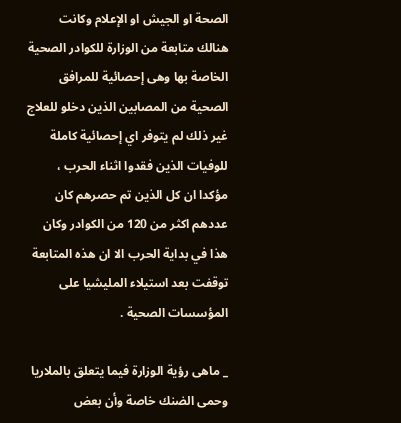الصحة او الجيش او الإعلام وكانت هنالك متابعة من الوزارة للكوادر الصحية الخاصة بها وهى إحصائية للمرافق الصحية من المصابين الذين دخلو للعلاج غير ذلك لم يتوفر اي إحصائية كاملة للوفيات الذين فقدوا اثناء الحرب ، مؤكدا ان كل الذين تم حصرهم كان عددهم اكثر من 120 من الكوادر وكان هذا في بداية الحرب الا ان هذه المتابعة توقفت بعد استيلاء المليشيا على المؤسسات الصحية .

_ ماهى رؤية الوزارة فيما يتعلق بالملاريا وحمى الضنك خاصة وأن بعض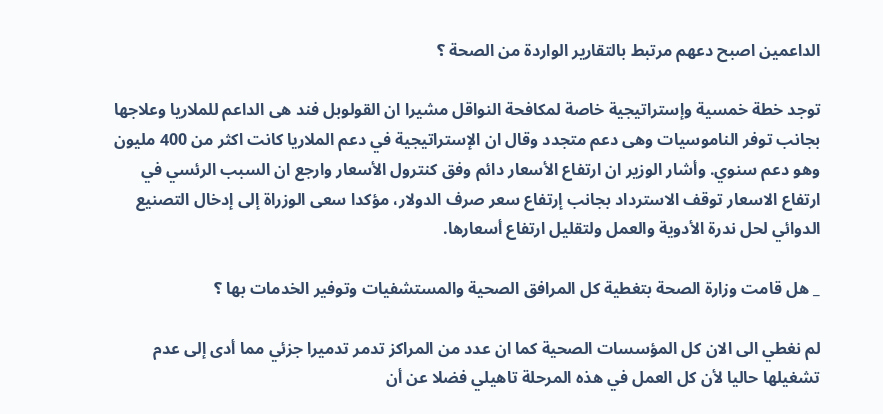الداعمين اصبح دعهم مرتبط بالتقارير الواردة من الصحة ؟

توجد خطة خمسية وإستراتيجية خاصة لمكافحة النواقل مشيرا ان القولوبل فند هى الداعم للملاريا وعلاجها بجانب توفر الناموسيات وهى دعم متجدد وقال ان الإستراتيجية في دعم الملاريا كانت اكثر من 400 مليون وهو دعم سنوي. وأشار الوزير ان ارتفاع الأسعار دائم وفق كنترول الأسعار وارجع ان السبب الرئسي في ارتفاع الاسعار توقف الاسترداد بجانب إرتفاع سعر صرف الدولار، مؤكدا سعى الوزراة إلى إدخال التصنيع الدوائي لحل ندرة الأدوية والعمل ولتقليل ارتفاع أسعارها.

_ هل قامت وزارة الصحة بتغطية كل المرافق الصحية والمستشفيات وتوفير الخدمات بها ؟

لم نغطي الى الان كل المؤسسات الصحية كما ان عدد من المراكز تدمر تدميرا جزئي مما أدى إلى عدم تشغيلها حاليا لأن كل العمل في هذه المرحلة تاهيلي فضلا عن أن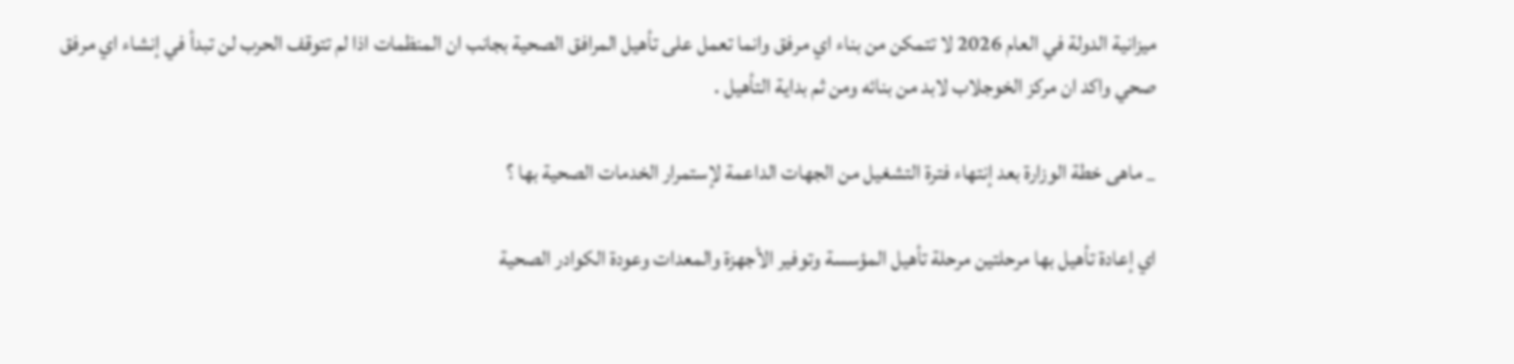ميزانية الدولة في العام 2026 لا تتمكن من بناء اي مرفق وانما تعمل على تأهيل المرافق الصحية بجانب ان المنظمات اذا لم تتوقف الحرب لن تبدأ في إنشاء اي مرفق صحي واكد ان مركز الخوجلاب لابد من بنائه ومن ثم بداية التأهيل .

_ ماهى خطة الوزارة بعد إنتهاء فترة التشغيل من الجهات الداعمة لإستمرار الخدمات الصحية بها ؟

اي إعادة تأهيل بها مرحلتين مرحلة تأهيل المؤسسة وتوفير الأجهزة والمعدات وعودة الكوادر الصحية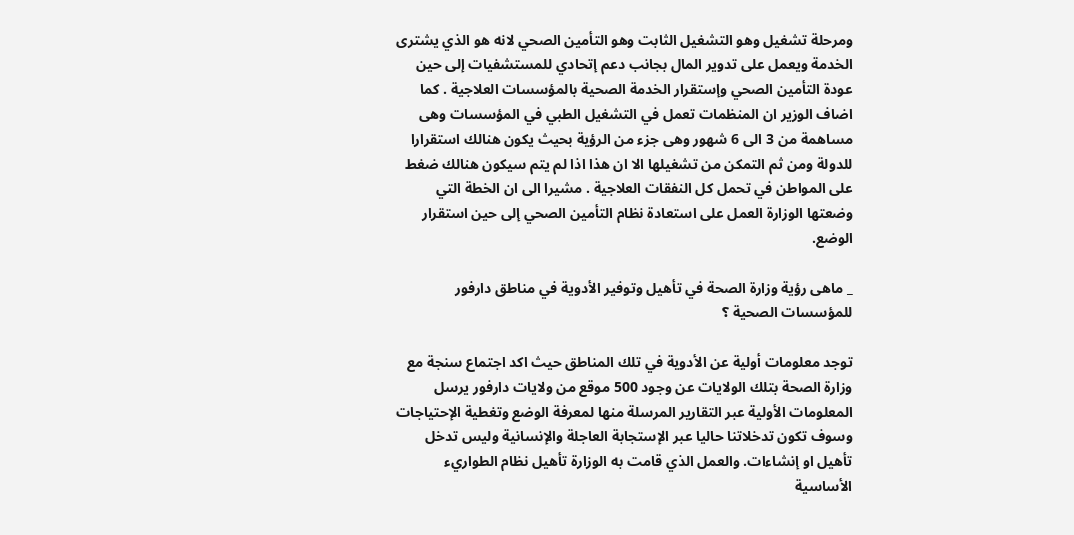ومرحلة تشغيل وهو التشغيل الثابت وهو التأمين الصحي لانه هو الذي يشترى الخدمة ويعمل على تدوير المال بجانب دعم إتحادي للمستشفيات إلى حين عودة التأمين الصحي وإستقرار الخدمة الصحية بالمؤسسات العلاجية . كما اضاف الوزير ان المنظمات تعمل في التشغيل الطبي في المؤسسات وهى مساهمة من 3 الى 6 شهور وهى جزء من الرؤية بحيث يكون هنالك استقرارا للدولة ومن ثم التمكن من تشغيلها الا ان هذا اذا لم يتم سيكون هنالك ضغط على المواطن في تحمل كل النفقات العلاجية . مشيرا الى ان الخطة التي وضعتها الوزارة العمل على استعادة نظام التأمين الصحي إلى حين استقرار الوضع.

_ ماهى رؤية وزارة الصحة في تأهيل وتوفير الأدوية في مناطق دارفور للمؤسسات الصحية ؟

توجد معلومات أولية عن الأدوية في تلك المناطق حيث اكد اجتماع سنجة مع وزارة الصحة بتلك الولايات عن وجود 500 موقع من ولايات دارفور يرسل المعلومات الأولية عبر التقارير المرسلة منها لمعرفة الوضع وتغطية الإحتياجات وسوف تكون تدخلاتنا حاليا عبر الإستجابة العاجلة والإنسانية وليس تدخل تأهيل او إنشاءات. والعمل الذي قامت به الوزارة تأهيل نظام الطواريء الأساسية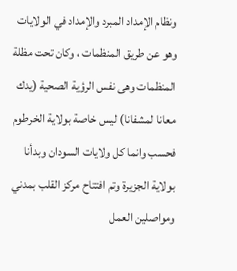ونظام الإمداد المبرد والإمداد في الولايات وهو عن طريق المنظمات ، وكان تحت مظلة المنظمات وهى نفس الرؤية الصحية (يدك معانا لمشفانا) ليس خاصة بولاية الخرطوم فحسب وانما كل ولايات السودان وبدأنا بولاية الجزيرة وتم افتتاح مركز القلب بمدني ومواصلين العمل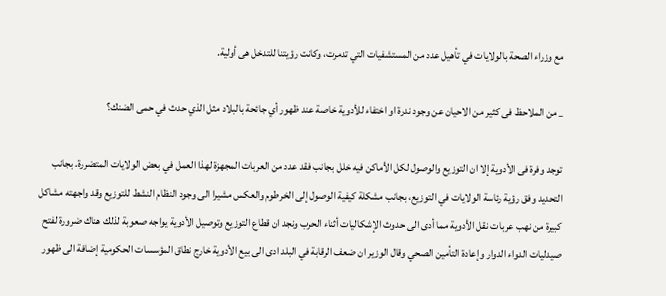مع وزراء الصحة بالولايات في تأهيل عدد من المستشفيات التي تدمرت، وكانت رؤيتنا للتدخل هى أولية.

_ من الملاحظ فى كثير من الاحيان عن وجود ندرة او اختفاء للأدوية خاصة عند ظهور أي جائحة بالبلاد مثل الذي حدث في حمى الضنك؟

توجد وفرة فى الأدوية إلا ان التوزيع والوصول لكل الأماكن فيه خلل بجانب فقد عدد من العربات المجهزة لهذا العمل في بعض الولايات المتضررة. بجانب التحديد وفق رؤية رئاسة الولايات في التوزيع، بجانب مشكلة كيفية الوصول إلى الخرطوم والعكس مشيرا الى وجود النظام النشط للتوزيع وقد واجهته مشاكل كبيرة من نهب عربات نقل الأدوية مما أدى الى حدوث الإشكاليات أثناء الحرب ونجد ان قطاع التوزيع وتوصيل الأدوية يواجه صعوبة لذلك هناك ضرورة لفتح صيدليات الدواء الدوار وإعادة التأمين الصحي وقال الوزير ان ضعف الرقابة في البلد ادى الى بيع الأدوية خارج نطاق المؤسسات الحكومية إضافة الى ظهور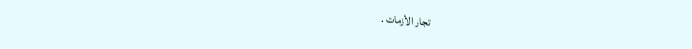تجار الأزمات .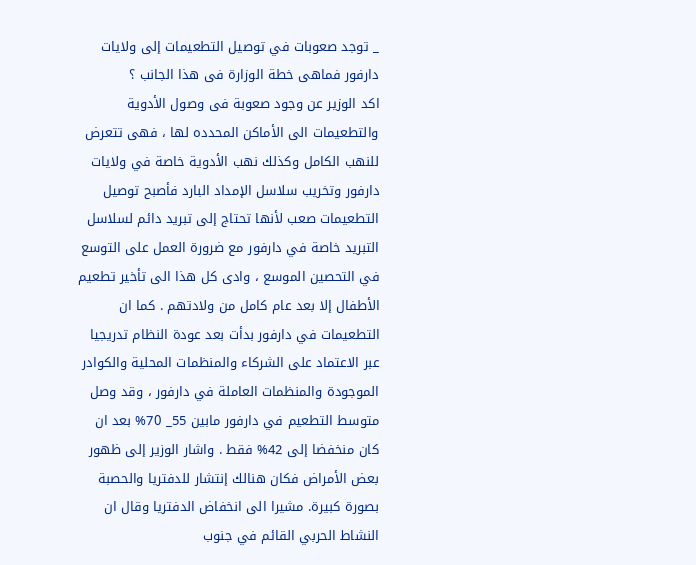_ توجد صعوبات في توصيل التطعيمات إلى ولايات دارفور فماهى خطة الوزارة فى هذا الجانب ؟
اكد الوزير عن وجود صعوبة فى وصول الأدوية والتطعيمات الى الأماكن المحدده لها ، فهى تتعرض للنهب الكامل وكذلك نهب الأدوية خاصة في ولايات دارفور وتخريب سلاسل الإمداد البارد فأصبح توصيل التطعيمات صعب لأنها تحتاج إلى تبريد دائم لسلاسل التبريد خاصة في دارفور مع ضرورة العمل على التوسع في التحصين الموسع ، وادى كل هذا الى تأخير تطعيم الأطفال إلا بعد عام كامل من ولادتهم . كما ان التطعيمات في دارفور بدأت بعد عودة النظام تدريجيا عبر الاعتماد على الشركاء والمنظمات المحلية والكوادر الموجودة والمنظمات العاملة في دارفور ، وقد وصل متوسط التطعيم في دارفور مابين 55_ 70% بعد ان كان منخفضا إلى 42% فقط . واشار الوزير إلى ظهور بعض الأمراض فكان هنالك إنتشار للدفتريا والحصبة بصورة كبيرة. مشيرا الى انخفاض الدفتريا وقال ان النشاط الحربي القائم في جنوب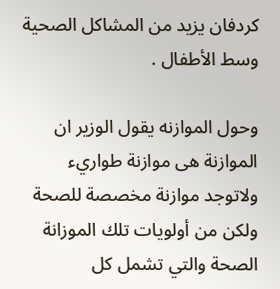كردفان يزيد من المشاكل الصحية وسط الأطفال .

وحول الموازنه يقول الوزير ان الموازنة هى موازنة طواريء ولاتوجد موازنة مخصصة للصحة ولكن من أولويات تلك الموزانة الصحة والتي تشمل كل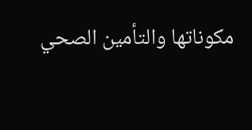مكوناتها والتأمين الصحي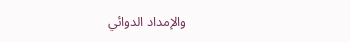والإمداد الدوائي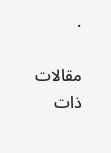.

مقالات ذات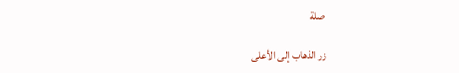صلة

زر الذهاب إلى الأعلى